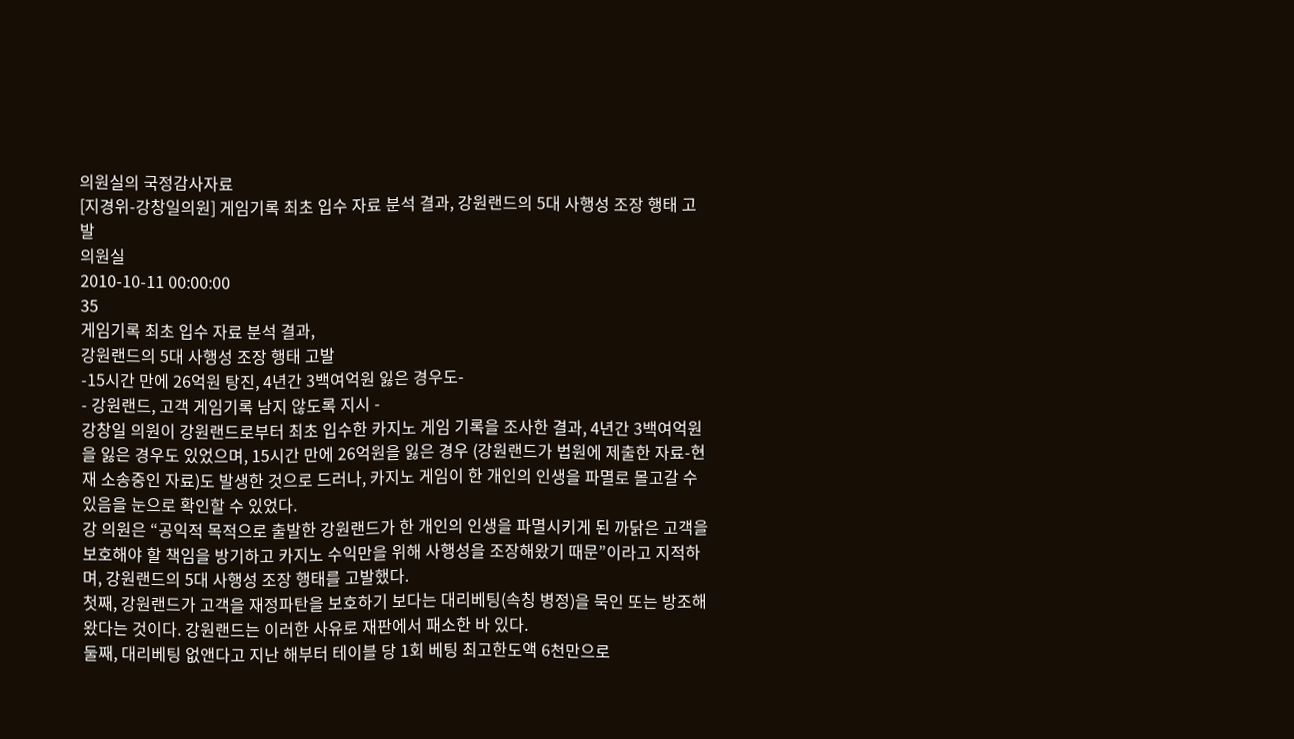의원실의 국정감사자료
[지경위-강창일의원] 게임기록 최초 입수 자료 분석 결과, 강원랜드의 5대 사행성 조장 행태 고발
의원실
2010-10-11 00:00:00
35
게임기록 최초 입수 자료 분석 결과,
강원랜드의 5대 사행성 조장 행태 고발
-15시간 만에 26억원 탕진, 4년간 3백여억원 잃은 경우도-
- 강원랜드, 고객 게임기록 남지 않도록 지시 -
강창일 의원이 강원랜드로부터 최초 입수한 카지노 게임 기록을 조사한 결과, 4년간 3백여억원을 잃은 경우도 있었으며, 15시간 만에 26억원을 잃은 경우 (강원랜드가 법원에 제출한 자료-현재 소송중인 자료)도 발생한 것으로 드러나, 카지노 게임이 한 개인의 인생을 파멸로 몰고갈 수 있음을 눈으로 확인할 수 있었다.
강 의원은 “공익적 목적으로 출발한 강원랜드가 한 개인의 인생을 파멸시키게 된 까닭은 고객을 보호해야 할 책임을 방기하고 카지노 수익만을 위해 사행성을 조장해왔기 때문”이라고 지적하며, 강원랜드의 5대 사행성 조장 행태를 고발했다.
첫째, 강원랜드가 고객을 재정파탄을 보호하기 보다는 대리베팅(속칭 병정)을 묵인 또는 방조해왔다는 것이다. 강원랜드는 이러한 사유로 재판에서 패소한 바 있다.
둘째, 대리베팅 없앤다고 지난 해부터 테이블 당 1회 베팅 최고한도액 6천만으로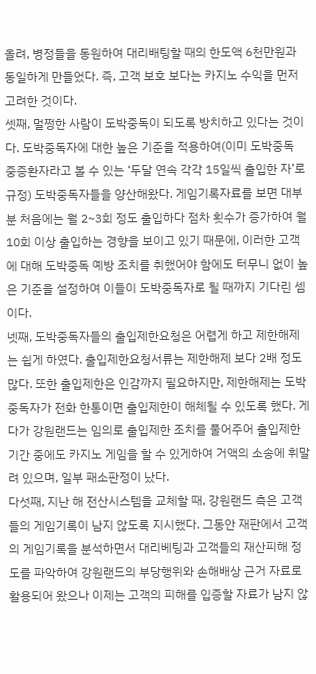올려, 병정들을 동원하여 대리배팅할 때의 한도액 6천만원과 동일하게 만들었다. 즉, 고객 보호 보다는 카지노 수익을 먼저 고려한 것이다.
셋째, 멀쩡한 사람이 도박중독이 되도록 방치하고 있다는 것이다. 도박중독자에 대한 높은 기준을 적용하여(이미 도박중독 중증환자라고 볼 수 있는 ‘두달 연속 각각 15일씩 출입한 자’로 규정) 도박중독자들을 양산해왔다. 게임기록자료를 보면 대부분 처음에는 월 2~3회 정도 출입하다 점차 횟수가 증가하여 월 10회 이상 출입하는 경향을 보이고 있기 때문에, 이러한 고객에 대해 도박중독 예방 조치를 취했어야 함에도 터무니 없이 높은 기준을 설정하여 이들이 도박중독자로 될 때까지 기다린 셈이다.
넷째, 도박중독자들의 출입제한요청은 어렵게 하고 제한해제는 쉽게 하였다. 출입제한요청서류는 제한해제 보다 2배 정도 많다. 또한 출입제한은 인감까지 필요하지만, 제한해제는 도박중독자가 전화 한통이면 출입제한이 해체될 수 있도록 했다. 게다가 강원랜드는 임의로 출입제한 조치를 풀어주어 출입제한 기간 중에도 카지노 게임을 할 수 있게하여 거액의 소송에 휘말려 있으며, 일부 패소판정이 났다.
다섯째, 지난 해 전산시스템을 교체할 때, 강원랜드 측은 고객들의 게임기록이 남지 않도록 지시했다. 그동안 재판에서 고객의 게임기록을 분석하면서 대리베팅과 고객들의 재산피해 정도를 파악하여 강원랜드의 부당행위와 손해배상 근거 자료로 활용되어 왔으나 이제는 고객의 피해를 입증할 자료가 남지 않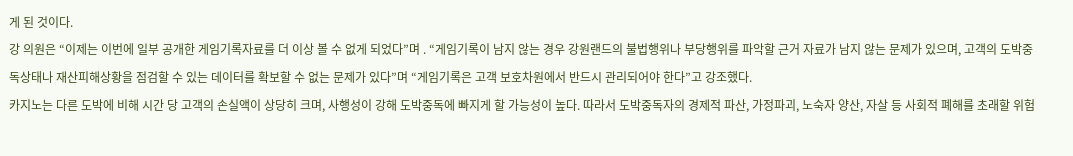게 된 것이다.
강 의원은 “이제는 이번에 일부 공개한 게임기록자료를 더 이상 볼 수 없게 되었다”며 . “게임기록이 남지 않는 경우 강원랜드의 불법행위나 부당행위를 파악할 근거 자료가 남지 않는 문제가 있으며, 고객의 도박중독상태나 재산피해상황을 점검할 수 있는 데이터를 확보할 수 없는 문제가 있다”며 “게임기록은 고객 보호차원에서 반드시 관리되어야 한다”고 강조했다.
카지노는 다른 도박에 비해 시간 당 고객의 손실액이 상당히 크며, 사행성이 강해 도박중독에 빠지게 할 가능성이 높다. 따라서 도박중독자의 경제적 파산, 가정파괴, 노숙자 양산, 자살 등 사회적 폐해를 초래할 위험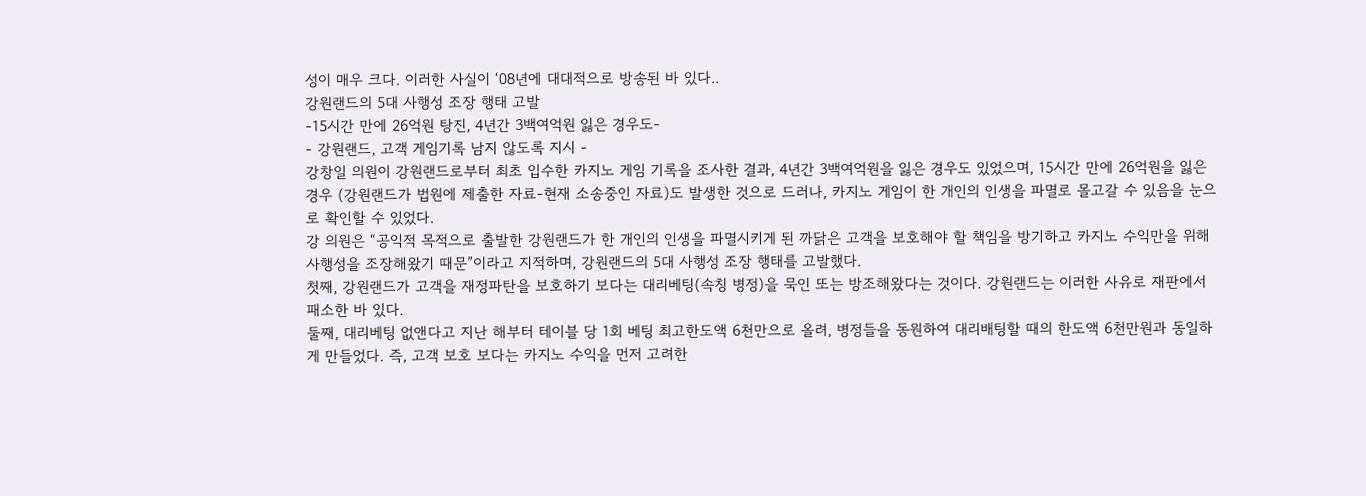성이 매우 크다. 이러한 사실이 ‘08년에 대대적으로 방송된 바 있다..
강원랜드의 5대 사행성 조장 행태 고발
-15시간 만에 26억원 탕진, 4년간 3백여억원 잃은 경우도-
- 강원랜드, 고객 게임기록 남지 않도록 지시 -
강창일 의원이 강원랜드로부터 최초 입수한 카지노 게임 기록을 조사한 결과, 4년간 3백여억원을 잃은 경우도 있었으며, 15시간 만에 26억원을 잃은 경우 (강원랜드가 법원에 제출한 자료-현재 소송중인 자료)도 발생한 것으로 드러나, 카지노 게임이 한 개인의 인생을 파멸로 몰고갈 수 있음을 눈으로 확인할 수 있었다.
강 의원은 “공익적 목적으로 출발한 강원랜드가 한 개인의 인생을 파멸시키게 된 까닭은 고객을 보호해야 할 책임을 방기하고 카지노 수익만을 위해 사행성을 조장해왔기 때문”이라고 지적하며, 강원랜드의 5대 사행성 조장 행태를 고발했다.
첫째, 강원랜드가 고객을 재정파탄을 보호하기 보다는 대리베팅(속칭 병정)을 묵인 또는 방조해왔다는 것이다. 강원랜드는 이러한 사유로 재판에서 패소한 바 있다.
둘째, 대리베팅 없앤다고 지난 해부터 테이블 당 1회 베팅 최고한도액 6천만으로 올려, 병정들을 동원하여 대리배팅할 때의 한도액 6천만원과 동일하게 만들었다. 즉, 고객 보호 보다는 카지노 수익을 먼저 고려한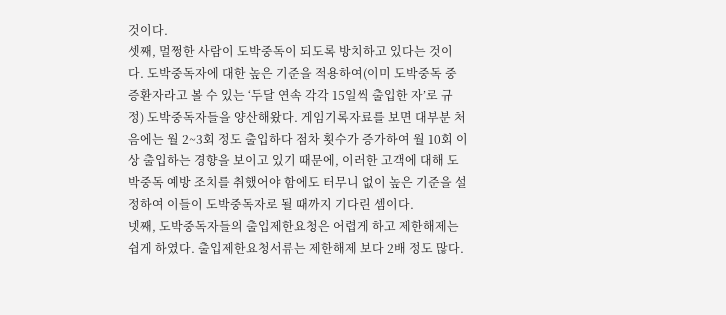것이다.
셋째, 멀쩡한 사람이 도박중독이 되도록 방치하고 있다는 것이다. 도박중독자에 대한 높은 기준을 적용하여(이미 도박중독 중증환자라고 볼 수 있는 ‘두달 연속 각각 15일씩 출입한 자’로 규정) 도박중독자들을 양산해왔다. 게임기록자료를 보면 대부분 처음에는 월 2~3회 정도 출입하다 점차 횟수가 증가하여 월 10회 이상 출입하는 경향을 보이고 있기 때문에, 이러한 고객에 대해 도박중독 예방 조치를 취했어야 함에도 터무니 없이 높은 기준을 설정하여 이들이 도박중독자로 될 때까지 기다린 셈이다.
넷째, 도박중독자들의 출입제한요청은 어렵게 하고 제한해제는 쉽게 하였다. 출입제한요청서류는 제한해제 보다 2배 정도 많다.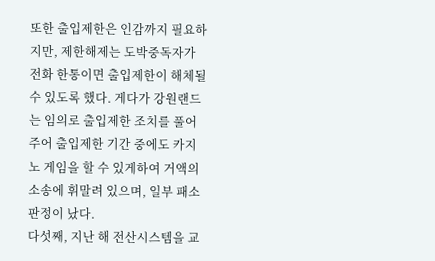또한 출입제한은 인감까지 필요하지만, 제한해제는 도박중독자가 전화 한통이면 출입제한이 해체될 수 있도록 했다. 게다가 강원랜드는 임의로 출입제한 조치를 풀어주어 출입제한 기간 중에도 카지노 게임을 할 수 있게하여 거액의 소송에 휘말려 있으며, 일부 패소판정이 났다.
다섯째, 지난 해 전산시스템을 교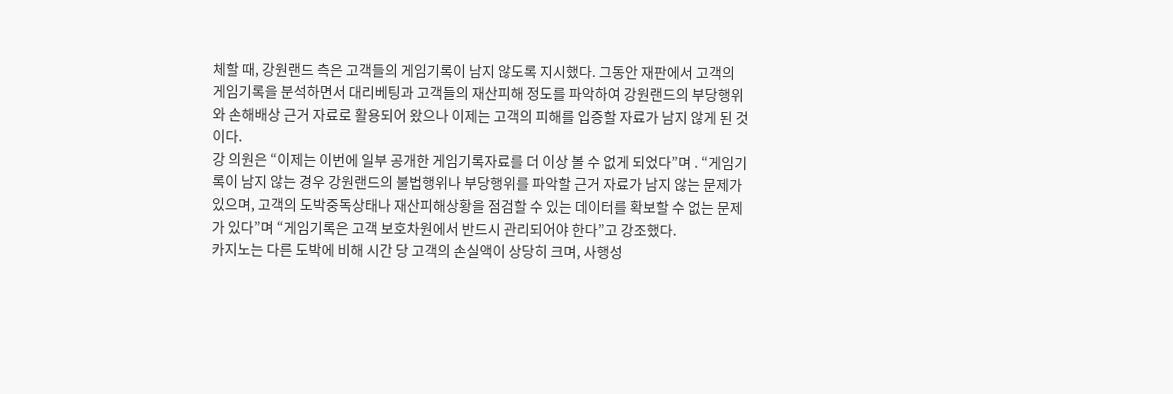체할 때, 강원랜드 측은 고객들의 게임기록이 남지 않도록 지시했다. 그동안 재판에서 고객의 게임기록을 분석하면서 대리베팅과 고객들의 재산피해 정도를 파악하여 강원랜드의 부당행위와 손해배상 근거 자료로 활용되어 왔으나 이제는 고객의 피해를 입증할 자료가 남지 않게 된 것이다.
강 의원은 “이제는 이번에 일부 공개한 게임기록자료를 더 이상 볼 수 없게 되었다”며 . “게임기록이 남지 않는 경우 강원랜드의 불법행위나 부당행위를 파악할 근거 자료가 남지 않는 문제가 있으며, 고객의 도박중독상태나 재산피해상황을 점검할 수 있는 데이터를 확보할 수 없는 문제가 있다”며 “게임기록은 고객 보호차원에서 반드시 관리되어야 한다”고 강조했다.
카지노는 다른 도박에 비해 시간 당 고객의 손실액이 상당히 크며, 사행성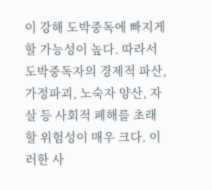이 강해 도박중독에 빠지게 할 가능성이 높다. 따라서 도박중독자의 경제적 파산, 가정파괴, 노숙자 양산, 자살 등 사회적 폐해를 초래할 위험성이 매우 크다. 이러한 사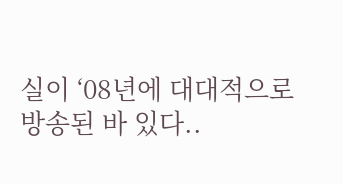실이 ‘08년에 대대적으로 방송된 바 있다..